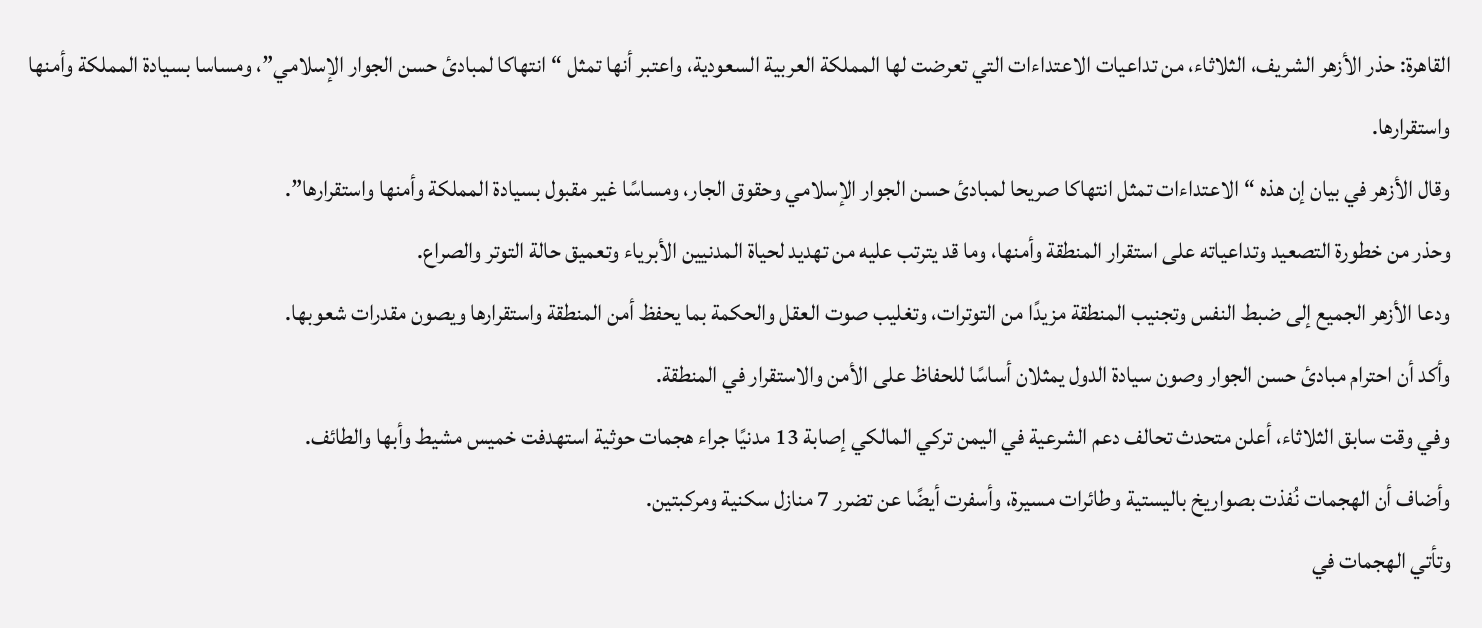القاهرة: حذر الأزهر الشريف، الثلاثاء، من تداعيات الاعتداءات التي تعرضت لها المملكة العربية السعودية، واعتبر أنها تمثل “انتهاكا لمبادئ حسن الجوار الإسلامي”، ومساسا بسيادة المملكة وأمنها واستقرارها.
وقال الأزهر في بيان إن هذه “الاعتداءات تمثل انتهاكا صريحا لمبادئ حسن الجوار الإسلامي وحقوق الجار، ومساسًا غير مقبول بسيادة المملكة وأمنها واستقرارها”.
وحذر من خطورة التصعيد وتداعياته على استقرار المنطقة وأمنها، وما قد يترتب عليه من تهديد لحياة المدنيين الأبرياء وتعميق حالة التوتر والصراع.
ودعا الأزهر الجميع إلى ضبط النفس وتجنيب المنطقة مزيدًا من التوترات، وتغليب صوت العقل والحكمة بما يحفظ أمن المنطقة واستقرارها ويصون مقدرات شعوبها.
وأكد أن احترام مبادئ حسن الجوار وصون سيادة الدول يمثلان أساسًا للحفاظ على الأمن والاستقرار في المنطقة.
وفي وقت سابق الثلاثاء، أعلن متحدث تحالف دعم الشرعية في اليمن تركي المالكي إصابة 13 مدنيًا جراء هجمات حوثية استهدفت خميس مشيط وأبها والطائف.
وأضاف أن الهجمات نُفذت بصواريخ باليستية وطائرات مسيرة، وأسفرت أيضًا عن تضرر 7 منازل سكنية ومركبتين.
وتأتي الهجمات في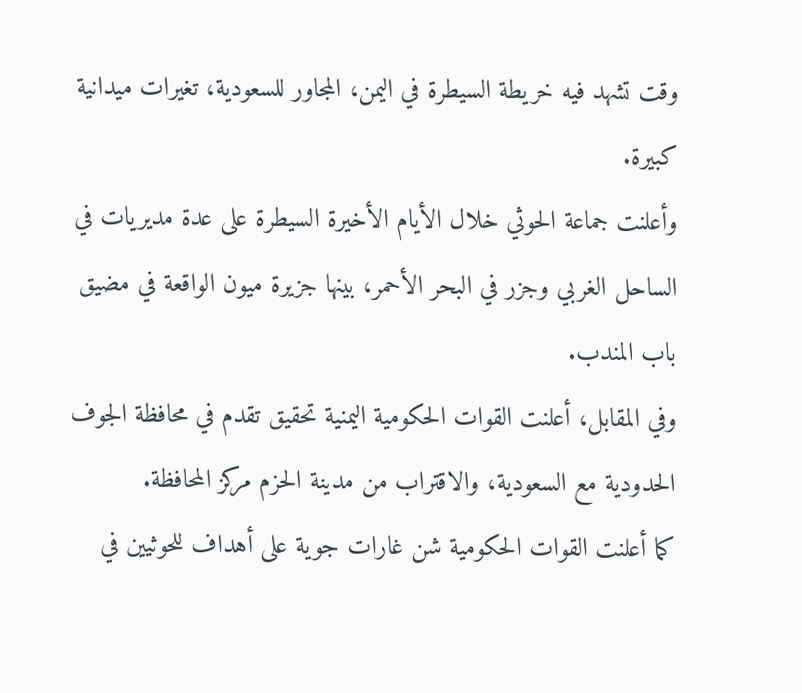وقت تشهد فيه خريطة السيطرة في اليمن، المجاور للسعودية، تغيرات ميدانية كبيرة.
وأعلنت جماعة الحوثي خلال الأيام الأخيرة السيطرة على عدة مديريات في الساحل الغربي وجزر في البحر الأحمر، بينها جزيرة ميون الواقعة في مضيق باب المندب.
وفي المقابل، أعلنت القوات الحكومية اليمنية تحقيق تقدم في محافظة الجوف الحدودية مع السعودية، والاقتراب من مدينة الحزم مركز المحافظة.
كما أعلنت القوات الحكومية شن غارات جوية على أهداف للحوثيين في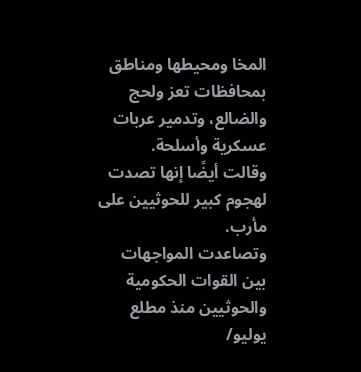المخا ومحيطها ومناطق بمحافظات تعز ولحج والضالع، وتدمير عربات عسكرية وأسلحة.
وقالت أيضًا إنها تصدت لهجوم كبير للحوثيين على مأرب.
وتصاعدت المواجهات بين القوات الحكومية والحوثيين منذ مطلع يوليو/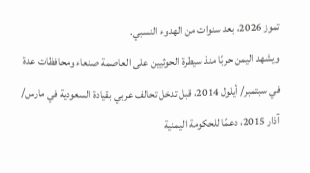تموز 2026، بعد سنوات من الهدوء النسبي.
ويشهد اليمن حربًا منذ سيطرة الحوثيين على العاصمة صنعاء ومحافظات عدة في سبتمبر/ أيلول 2014، قبل تدخل تحالف عربي بقيادة السعودية في مارس/ آذار 2015، دعمًا للحكومة اليمنية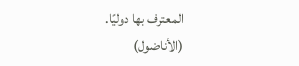المعترف بها دوليًا.
(الأناضول)